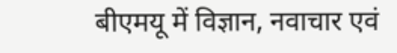बीएमयू में विज्ञान, नवाचार एवं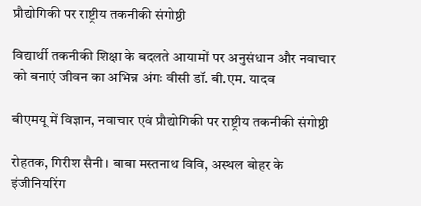प्रौद्योगिकी पर राष्ट्रीय तकनीकी संगोष्ठी

विद्यार्थी तकनीकी शिक्षा के बदलते आयामों पर अनुसंधान और नवाचार को बनाएं जीवन का अभिन्न अंगः वीसी डॉ. बी.एम. यादव

बीएमयू में विज्ञान, नवाचार एवं प्रौद्योगिकी पर राष्ट्रीय तकनीकी संगोष्ठी

रोहतक, गिरीश सैनी। बाबा मस्तनाथ विवि, अस्थल बोहर के इंजीनियरिंग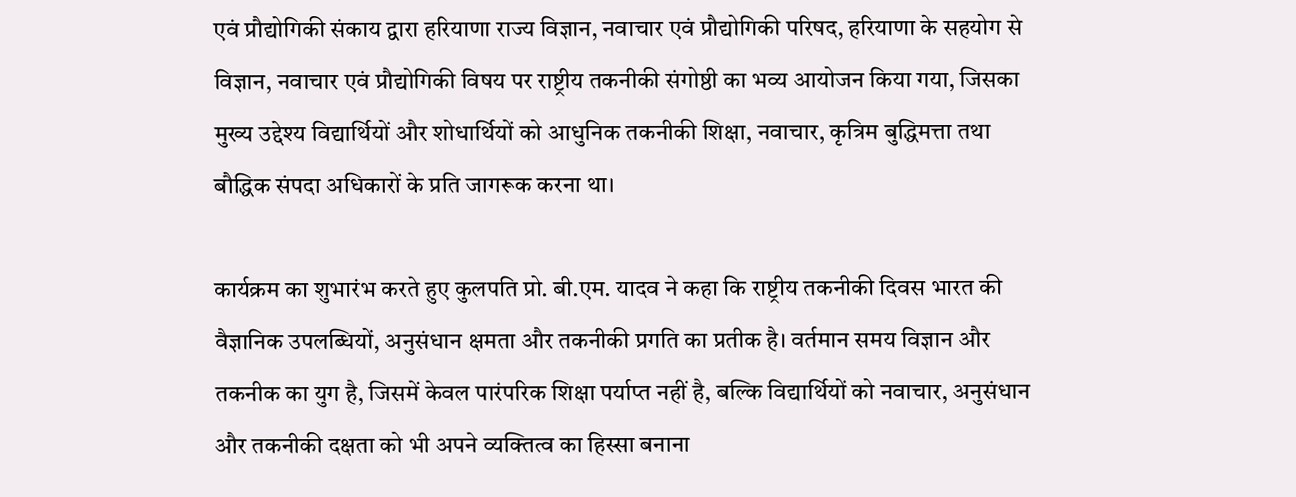एवं प्रौद्योगिकी संकाय द्वारा हरियाणा राज्य विज्ञान, नवाचार एवं प्रौद्योगिकी परिषद, हरियाणा के सहयोग से विज्ञान, नवाचार एवं प्रौद्योगिकी विषय पर राष्ट्रीय तकनीकी संगोष्ठी का भव्य आयोजन किया गया, जिसका मुख्य उद्देश्य विद्यार्थियों और शोधार्थियों को आधुनिक तकनीकी शिक्षा, नवाचार, कृत्रिम बुद्धिमत्ता तथा बौद्धिक संपदा अधिकारों के प्रति जागरूक करना था।

कार्यक्रम का शुभारंभ करते हुए कुलपति प्रो. बी.एम. यादव ने कहा कि राष्ट्रीय तकनीकी दिवस भारत की वैज्ञानिक उपलब्धियों, अनुसंधान क्षमता और तकनीकी प्रगति का प्रतीक है। वर्तमान समय विज्ञान और तकनीक का युग है, जिसमें केवल पारंपरिक शिक्षा पर्याप्त नहीं है, बल्कि विद्यार्थियों को नवाचार, अनुसंधान और तकनीकी दक्षता को भी अपने व्यक्तित्व का हिस्सा बनाना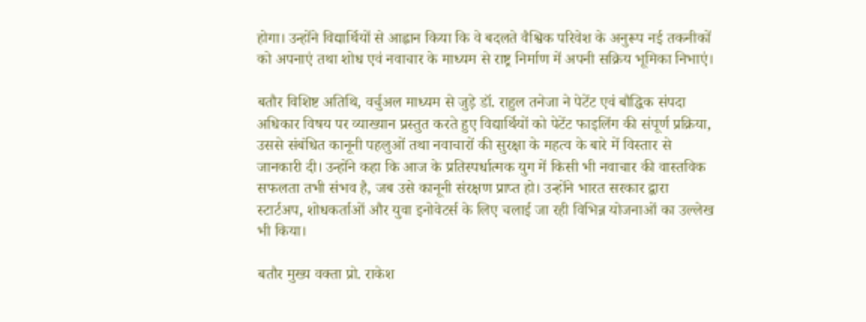होगा। उन्होंने विद्यार्थियों से आह्वान किया कि वे बदलते वैश्विक परिवेश के अनुरूप नई तकनीकों को अपनाएं तथा शोध एवं नवाचार के माध्यम से राष्ट्र निर्माण में अपनी सक्रिय भूमिका निभाएं।

बतौर विशिष्ट अतिथि, वर्चुअल माध्यम से जुड़े डॉ. राहुल तनेजा ने पेटेंट एवं बौद्धिक संपदा अधिकार विषय पर व्याख्यान प्रस्तुत करते हुए विद्यार्थियों को पेटेंट फाइलिंग की संपूर्ण प्रक्रिया, उससे संबंधित कानूनी पहलुओं तथा नवाचारों की सुरक्षा के महत्व के बारे में विस्तार से जानकारी दी। उन्होंने कहा कि आज के प्रतिस्पर्धात्मक युग में किसी भी नवाचार की वास्तविक सफलता तभी संभव है, जब उसे कानूनी संरक्षण प्राप्त हो। उन्होंने भारत सरकार द्वारा स्टार्टअप, शोधकर्ताओं और युवा इनोवेटर्स के लिए चलाई जा रही विभिन्न योजनाओं का उल्लेख भी किया।

बतौर मुख्य वक्ता प्रो. राकेश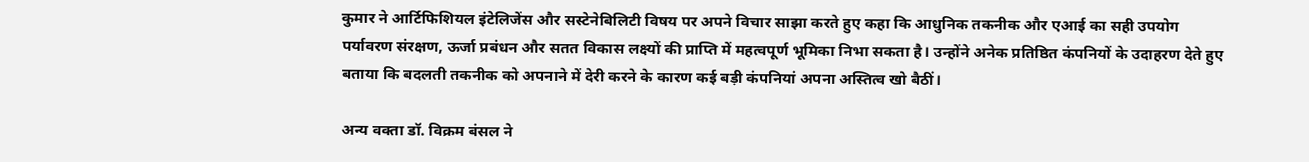कुमार ने आर्टिफिशियल इंटेलिजेंस और सस्टेनेबिलिटी विषय पर अपने विचार साझा करते हुए कहा कि आधुनिक तकनीक और एआई का सही उपयोग पर्यावरण संरक्षण, ऊर्जा प्रबंधन और सतत विकास लक्ष्यों की प्राप्ति में महत्वपूर्ण भूमिका निभा सकता है। उन्होंने अनेक प्रतिष्ठित कंपनियों के उदाहरण देते हुए बताया कि बदलती तकनीक को अपनाने में देरी करने के कारण कई बड़ी कंपनियां अपना अस्तित्व खो बैठीं।

अन्य वक्ता डॉ. विक्रम बंसल ने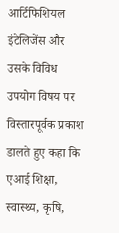आर्टिफिशियल इंटेलिजेंस और उसके विविध उपयोग विषय पर विस्तारपूर्वक प्रकाश डालते हुए कहा कि एआई शिक्षा, स्वास्थ्य, कृषि,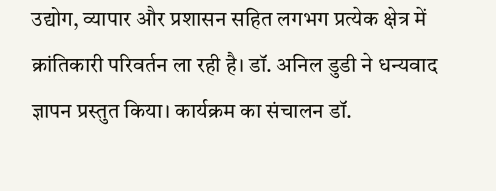उद्योग, व्यापार और प्रशासन सहित लगभग प्रत्येक क्षेत्र में क्रांतिकारी परिवर्तन ला रही है। डॉ. अनिल डुडी ने धन्यवाद ज्ञापन प्रस्तुत किया। कार्यक्रम का संचालन डॉ.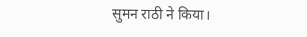सुमन राठी ने किया।